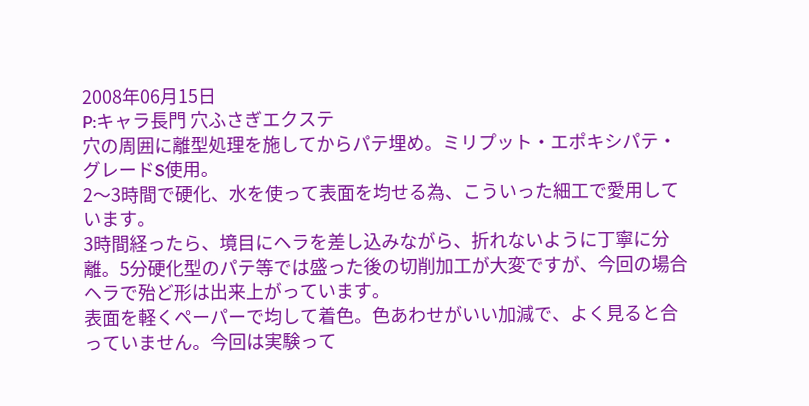2008年06月15日
P:キャラ長門 穴ふさぎエクステ
穴の周囲に離型処理を施してからパテ埋め。ミリプット・エポキシパテ・グレードS使用。
2〜3時間で硬化、水を使って表面を均せる為、こういった細工で愛用しています。
3時間経ったら、境目にヘラを差し込みながら、折れないように丁寧に分離。5分硬化型のパテ等では盛った後の切削加工が大変ですが、今回の場合ヘラで殆ど形は出来上がっています。
表面を軽くペーパーで均して着色。色あわせがいい加減で、よく見ると合っていません。今回は実験って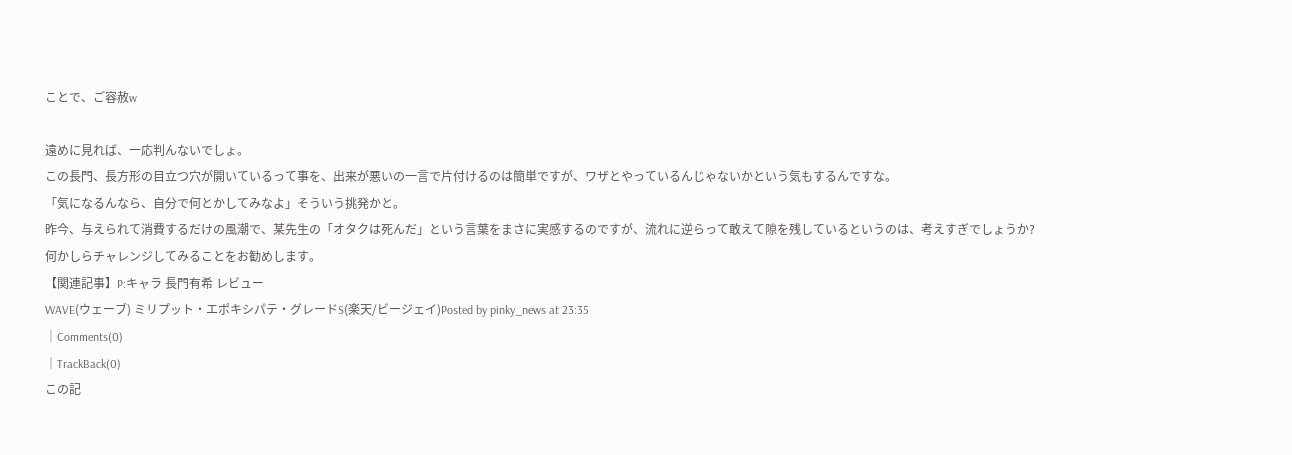ことで、ご容赦w

遠めに見れば、一応判んないでしょ。
この長門、長方形の目立つ穴が開いているって事を、出来が悪いの一言で片付けるのは簡単ですが、ワザとやっているんじゃないかという気もするんですな。
「気になるんなら、自分で何とかしてみなよ」そういう挑発かと。
昨今、与えられて消費するだけの風潮で、某先生の「オタクは死んだ」という言葉をまさに実感するのですが、流れに逆らって敢えて隙を残しているというのは、考えすぎでしょうか?
何かしらチャレンジしてみることをお勧めします。
【関連記事】P:キャラ 長門有希 レビュー
WAVE(ウェーブ) ミリプット・エポキシパテ・グレードS(楽天/ビージェイ)Posted by pinky_news at 23:35
│Comments(0)
│TrackBack(0)
この記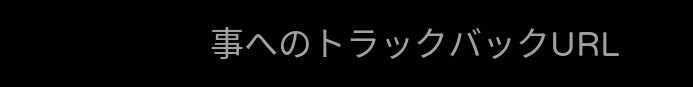事へのトラックバックURL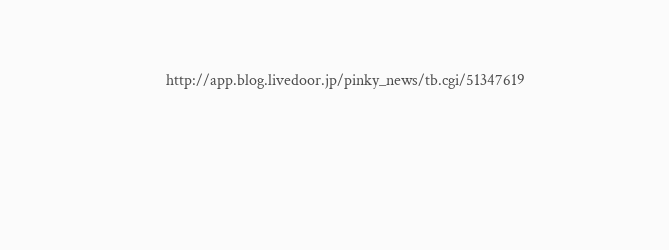http://app.blog.livedoor.jp/pinky_news/tb.cgi/51347619